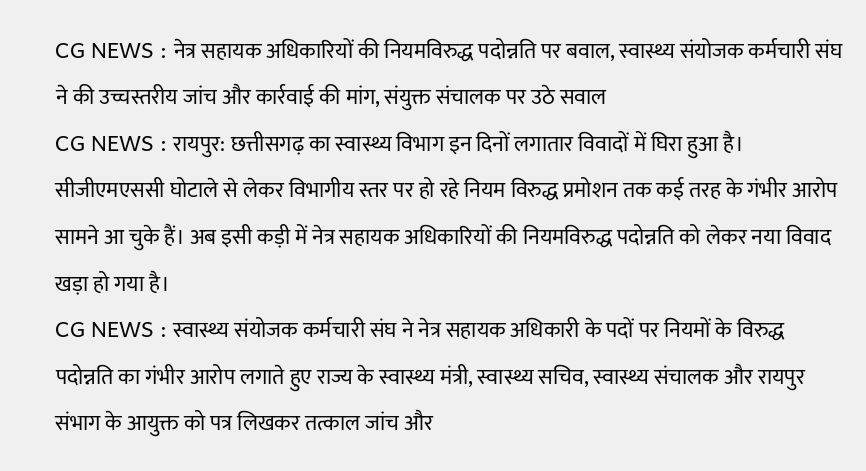CG NEWS : नेत्र सहायक अधिकारियों की नियमविरुद्ध पदोन्नति पर बवाल, स्वास्थ्य संयोजक कर्मचारी संघ ने की उच्चस्तरीय जांच और कार्रवाई की मांग, संयुक्त संचालक पर उठे सवाल
CG NEWS : रायपुर: छत्तीसगढ़ का स्वास्थ्य विभाग इन दिनों लगातार विवादों में घिरा हुआ है। सीजीएमएससी घोटाले से लेकर विभागीय स्तर पर हो रहे नियम विरुद्ध प्रमोशन तक कई तरह के गंभीर आरोप सामने आ चुके हैं। अब इसी कड़ी में नेत्र सहायक अधिकारियों की नियमविरुद्ध पदोन्नति को लेकर नया विवाद खड़ा हो गया है।
CG NEWS : स्वास्थ्य संयोजक कर्मचारी संघ ने नेत्र सहायक अधिकारी के पदों पर नियमों के विरुद्ध पदोन्नति का गंभीर आरोप लगाते हुए राज्य के स्वास्थ्य मंत्री, स्वास्थ्य सचिव, स्वास्थ्य संचालक और रायपुर संभाग के आयुक्त को पत्र लिखकर तत्काल जांच और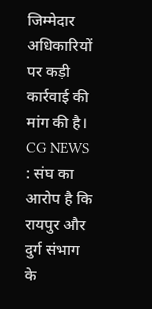जिम्मेदार अधिकारियों पर कड़ी कार्रवाई की मांग की है।
CG NEWS : संघ का आरोप है कि रायपुर और दुर्ग संभाग के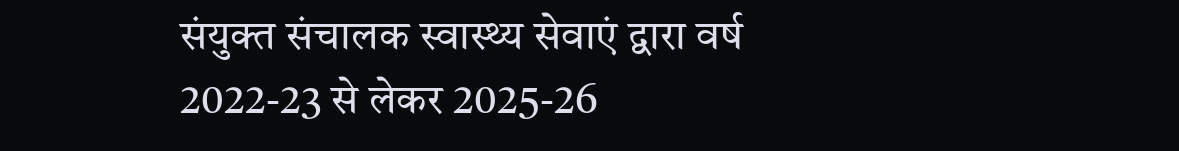संयुक्त संचालक स्वास्थ्य सेवाएं द्वारा वर्ष 2022-23 से लेकर 2025-26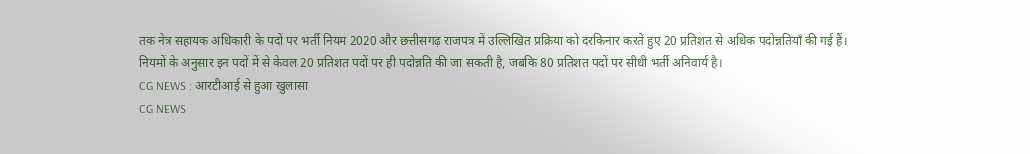तक नेत्र सहायक अधिकारी के पदों पर भर्ती नियम 2020 और छत्तीसगढ़ राजपत्र में उल्लिखित प्रक्रिया को दरकिनार करते हुए 20 प्रतिशत से अधिक पदोन्नतियाँ की गई हैं। नियमों के अनुसार इन पदों में से केवल 20 प्रतिशत पदों पर ही पदोन्नति की जा सकती है, जबकि 80 प्रतिशत पदों पर सीधी भर्ती अनिवार्य है।
CG NEWS : आरटीआई से हुआ खुलासा
CG NEWS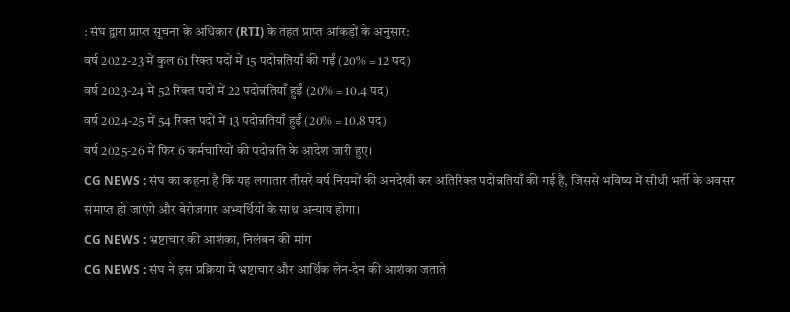: संघ द्वारा प्राप्त सूचना के अधिकार (RTI) के तहत प्राप्त आंकड़ों के अनुसार:
वर्ष 2022-23 में कुल 61 रिक्त पदों में 15 पदोन्नतियाँ की गईं (20% = 12 पद)
वर्ष 2023-24 में 52 रिक्त पदों में 22 पदोन्नतियाँ हुईं (20% = 10.4 पद)
वर्ष 2024-25 में 54 रिक्त पदों में 13 पदोन्नतियाँ हुईं (20% = 10.8 पद)
वर्ष 2025-26 में फिर 6 कर्मचारियों की पदोन्नति के आदेश जारी हुए।
CG NEWS : संघ का कहना है कि यह लगातार तीसरे वर्ष नियमों की अनदेखी कर अतिरिक्त पदोन्नतियाँ की गई हैं, जिससे भविष्य में सीधी भर्ती के अवसर समाप्त हो जाएंगे और बेरोजगार अभ्यर्थियों के साथ अन्याय होगा।
CG NEWS : भ्रष्टाचार की आशंका, निलंबन की मांग
CG NEWS : संघ ने इस प्रक्रिया में भ्रष्टाचार और आर्थिक लेन-देन की आशंका जताते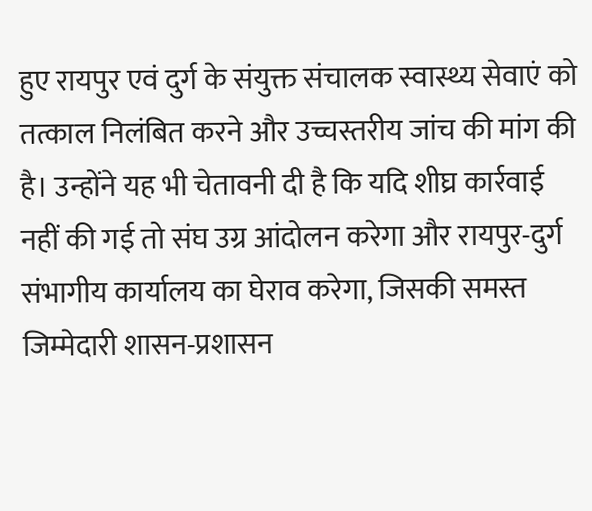हुए रायपुर एवं दुर्ग के संयुक्त संचालक स्वास्थ्य सेवाएं को तत्काल निलंबित करने और उच्चस्तरीय जांच की मांग की है। उन्होंने यह भी चेतावनी दी है कि यदि शीघ्र कार्रवाई नहीं की गई तो संघ उग्र आंदोलन करेगा और रायपुर-दुर्ग संभागीय कार्यालय का घेराव करेगा, जिसकी समस्त जिम्मेदारी शासन-प्रशासन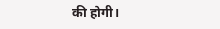की होगी।